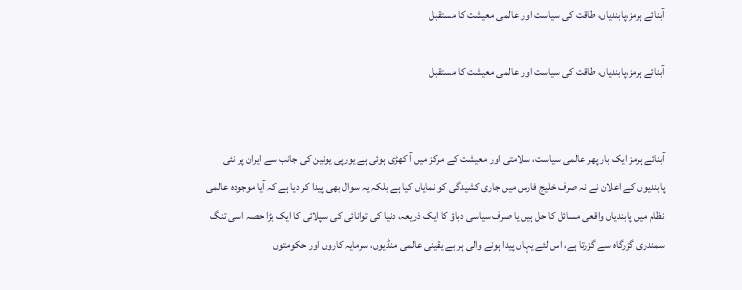آبنائے ہرمز،پابندیاں، طاقت کی سیاست اور عالمی معیشت کا مستقبل

آبنائے ہرمز،پابندیاں، طاقت کی سیاست اور عالمی معیشت کا مستقبل


آبنائے ہرمز ایک بار پھر عالمی سیاست، سلامتی اور معیشت کے مرکز میں آ کھڑی ہوئی ہے یورپی یونین کی جانب سے ایران پر نئی پابندیوں کے اعلان نے نہ صرف خلیج فارس میں جاری کشیدگی کو نمایاں کیا ہے بلکہ یہ سوال بھی پیدا کر دیا ہے کہ آیا موجودہ عالمی نظام میں پابندیاں واقعی مسائل کا حل ہیں یا صرف سیاسی دباؤ کا ایک ذریعہ، دنیا کی توانائی کی سپلائی کا ایک بڑا حصہ اسی تنگ سمندری گزرگاہ سے گزرتا ہے، اس لئے یہاں پیدا ہونے والی ہر بے یقینی عالمی منڈیوں، سرمایہ کاروں اور حکومتوں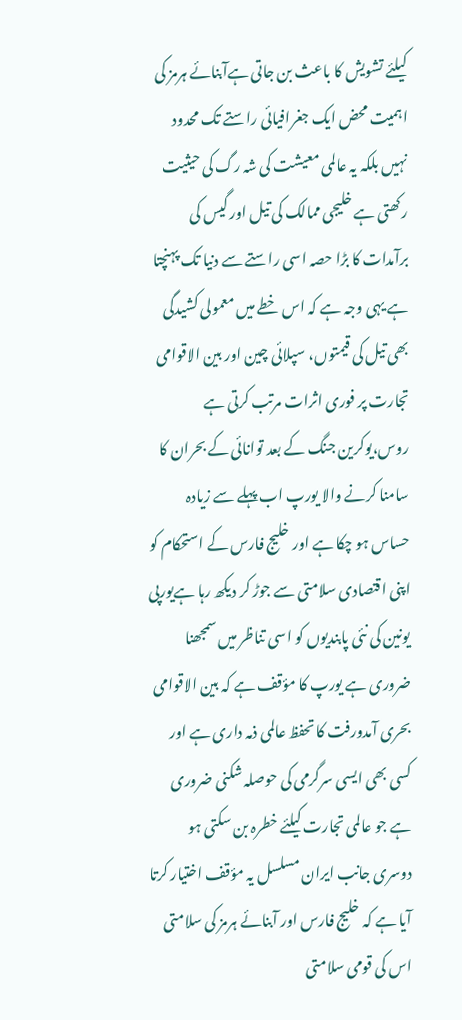کیلئے تشویش کا باعث بن جاتی ہےآبنائے ہرمز کی اہمیت محض ایک جغرافیائی راستے تک محدود نہیں بلکہ یہ عالمی معیشت کی شہ رگ کی حیثیت رکھتی ہے خلیجی ممالک کی تیل اور گیس کی برآمدات کا بڑا حصہ اسی راستے سے دنیا تک پہنچتا ہے یہی وجہ ہے کہ اس خطے میں معمولی کشیدگی بھی تیل کی قیمتوں، سپلائی چین اور بین الاقوامی تجارت پر فوری اثرات مرتب کرتی ہے روس،یوکرین جنگ کے بعد توانائی کے بحران کا سامنا کرنے والا یورپ اب پہلے سے زیادہ حساس ہو چکا ہے اور خلیج فارس کے استحکام کو اپنی اقتصادی سلامتی سے جوڑ کر دیکھ رہا ہےیورپی یونین کی نئی پابندیوں کو اسی تناظر میں سمجھنا ضروری ہے یورپ کا مؤقف ہے کہ بین الاقوامی بحری آمدورفت کا تحفظ عالمی ذمہ داری ہے اور کسی بھی ایسی سرگرمی کی حوصلہ شکنی ضروری ہے جو عالمی تجارت کیلئے خطرہ بن سکتی ہو دوسری جانب ایران مسلسل یہ مؤقف اختیار کرتا آیا ہے کہ خلیج فارس اور آبنائے ہرمز کی سلامتی اس کی قومی سلامتی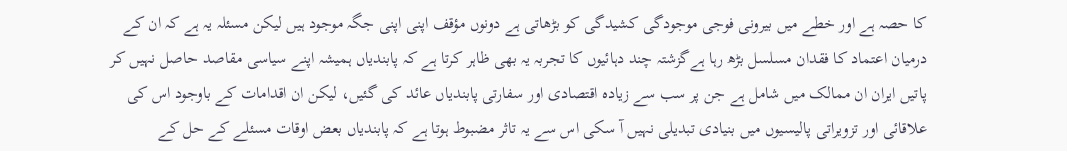کا حصہ ہے اور خطے میں بیرونی فوجی موجودگی کشیدگی کو بڑھاتی ہے دونوں مؤقف اپنی اپنی جگہ موجود ہیں لیکن مسئلہ یہ ہے کہ ان کے درمیان اعتماد کا فقدان مسلسل بڑھ رہا ہےگزشتہ چند دہائیوں کا تجربہ یہ بھی ظاہر کرتا ہے کہ پابندیاں ہمیشہ اپنے سیاسی مقاصد حاصل نہیں کر پاتیں ایران ان ممالک میں شامل ہے جن پر سب سے زیادہ اقتصادی اور سفارتی پابندیاں عائد کی گئیں، لیکن ان اقدامات کے باوجود اس کی علاقائی اور تزویراتی پالیسیوں میں بنیادی تبدیلی نہیں آ سکی اس سے یہ تاثر مضبوط ہوتا ہے کہ پابندیاں بعض اوقات مسئلے کے حل کے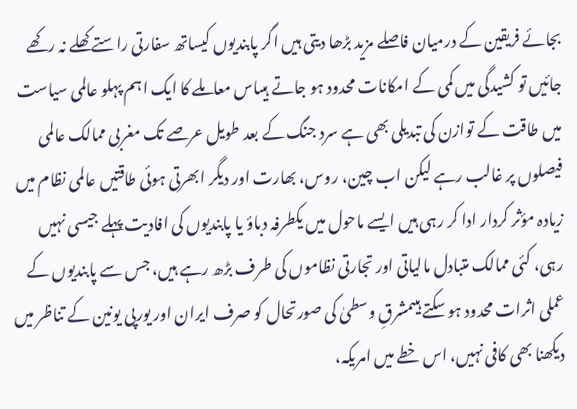بجائے فریقین کے درمیان فاصلے مزید بڑھا دیتی ہیں اگر پابندیوں کیساتھ سفارتی راستے کھلے نہ رکھے جائیں تو کشیدگی میں کمی کے امکانات محدود ہو جاتے ہیںاس معاملے کا ایک اہم پہلو عالمی سیاست میں طاقت کے توازن کی تبدیلی بھی ہے سرد جنگ کے بعد طویل عرصے تک مغربی ممالک عالمی فیصلوں پر غالب رہے لیکن اب چین، روس، بھارت اور دیگر ابھرتی ہوئی طاقتیں عالمی نظام میں زیادہ مؤثر کردار ادا کر رہی ہیں ایسے ماحول میں یکطرفہ دباؤ یا پابندیوں کی افادیت پہلے جیسی نہیں رہی، کئی ممالک متبادل مالیاتی اور تجارتی نظاموں کی طرف بڑھ رہے ہیں، جس سے پابندیوں کے عملی اثرات محدود ہو سکتے ہیںمشرقِ وسطیٰ کی صورتحال کو صرف ایران اور یورپی یونین کے تناظر میں دیکھنا بھی کافی نہیں، اس خطے میں امریکہ،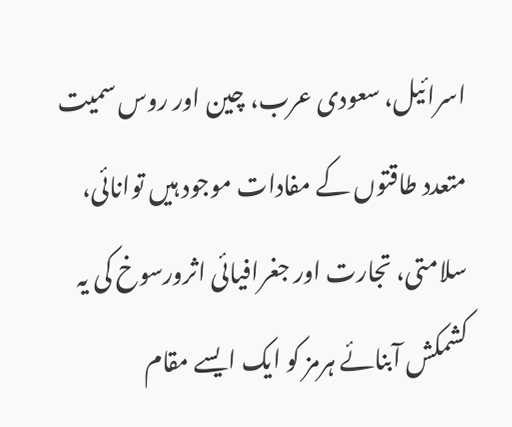اسرائیل، سعودی عرب، چین اور روس سمیت متعدد طاقتوں کے مفادات موجود ہیں توانائی، سلامتی، تجارت اور جغرافیائی اثرورسوخ کی یہ کشمکش آبنائے ہرمز کو ایک ایسے مقام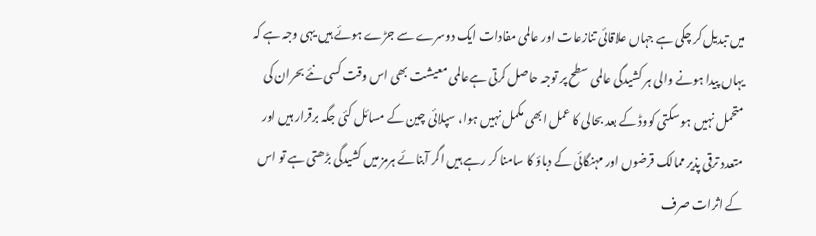میں تبدیل کر چکی ہے جہاں علاقائی تنازعات اور عالمی مفادات ایک دوسرے سے جڑے ہوئے ہیں یہی وجہ ہے کہ یہاں پیدا ہونے والی ہر کشیدگی عالمی سطح پر توجہ حاصل کرتی ہےعالمی معیشت بھی اس وقت کسی نئے بحران کی متحمل نہیں ہو سکتی کووڈ کے بعد بحالی کا عمل ابھی مکمل نہیں ہوا، سپلائی چین کے مسائل کئی جگہ برقرار ہیں اور متعدد ترقی پذیر ممالک قرضوں اور مہنگائی کے دباؤ کا سامنا کر رہے ہیں اگر آبنائے ہرمز میں کشیدگی بڑھتی ہے تو اس کے اثرات صرف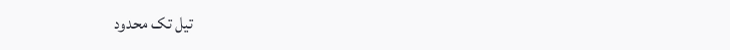تیل تک محدود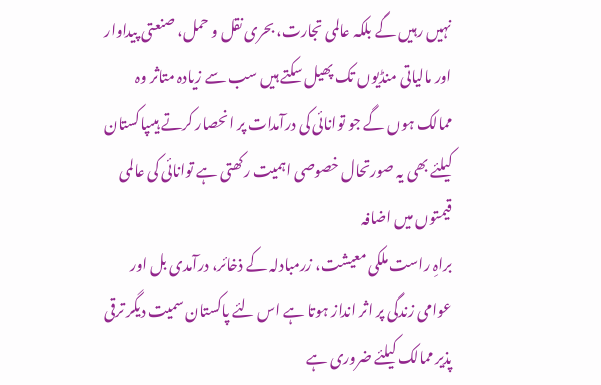نہیں رہیں گے بلکہ عالمی تجارت، بحری نقل و حمل، صنعتی پیداوار اور مالیاتی منڈیوں تک پھیل سکتے ہیں سب سے زیادہ متاثر وہ ممالک ہوں گے جو توانائی کی درآمدات پر انحصار کرتے ہیںپاکستان کیلئے بھی یہ صورتحال خصوصی اہمیت رکھتی ہے توانائی کی عالمی قیمتوں میں اضافہ
براہِ راست ملکی معیشت، زرمبادلہ کے ذخائر، درآمدی بل اور عوامی زندگی پر اثر انداز ہوتا ہے اس لئے پاکستان سمیت دیگر ترقی پذیر ممالک کیلئے ضروری ہے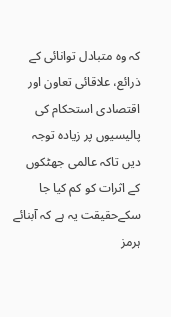کہ وہ متبادل توانائی کے ذرائع، علاقائی تعاون اور اقتصادی استحکام کی پالیسیوں پر زیادہ توجہ دیں تاکہ عالمی جھٹکوں کے اثرات کو کم کیا جا سکےحقیقت یہ ہے کہ آبنائے ہرمز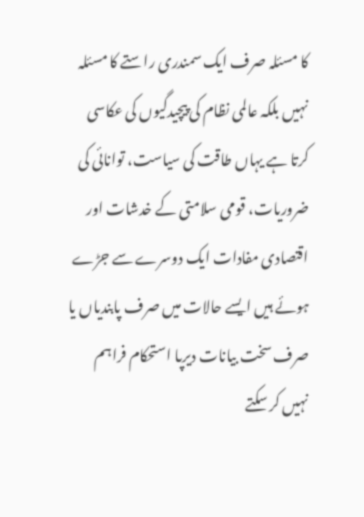کا مسئلہ صرف ایک سمندری راستے کا مسئلہ نہیں بلکہ عالمی نظام کی پیچیدگیوں کی عکاسی کرتا ہے یہاں طاقت کی سیاست، توانائی کی ضروریات، قومی سلامتی کے خدشات اور اقتصادی مفادات ایک دوسرے سے جڑے ہوئے ہیں ایسے حالات میں صرف پابندیاں یا صرف سخت بیانات دیرپا استحکام فراہم نہیں کر سکتے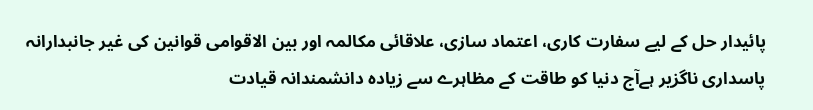پائیدار حل کے لیے سفارت کاری، اعتماد سازی، علاقائی مکالمہ اور بین الاقوامی قوانین کی غیر جانبدارانہ پاسداری ناگزیر ہےآج دنیا کو طاقت کے مظاہرے سے زیادہ دانشمندانہ قیادت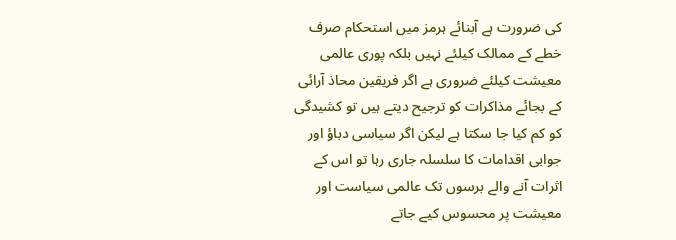کی ضرورت ہے آبنائے ہرمز میں استحکام صرف خطے کے ممالک کیلئے نہیں بلکہ پوری عالمی معیشت کیلئے ضروری ہے اگر فریقین محاذ آرائی کے بجائے مذاکرات کو ترجیح دیتے ہیں تو کشیدگی کو کم کیا جا سکتا ہے لیکن اگر سیاسی دباؤ اور جوابی اقدامات کا سلسلہ جاری رہا تو اس کے اثرات آنے والے برسوں تک عالمی سیاست اور معیشت پر محسوس کیے جاتے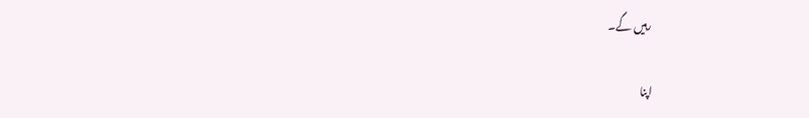رہیں گے۔

اپنا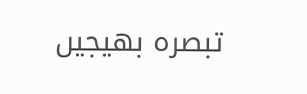تبصرہ بھیجیں